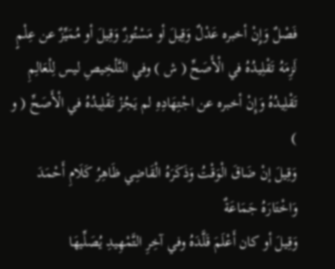فَصْلٌ وَإِنْ أخبره عَدْلٌ وَقِيلَ أو مَسْتُورٌ وَقِيلَ أو مُمَيِّزٌ عن عِلْمٍ لَزِمَهُ تَقْلِيدُهُ في الْأَصَحِّ ( ش ) وفي التَّلْخِيصِ ليس لِلْعَالِمِ تَقْلِيدُهُ وَإِنْ أخبره عن اجْتِهَادِهِ لم يَجُزْ تَقْلِيدُهُ في الْأَصَحِّ ( و )
وَقِيلَ إنْ ضَاقَ الْوَقْتُ وَذَكَرَهُ الْقَاضِي ظَاهِرُ كَلَامِ أَحْمَدَ وَاخْتَارَهُ جَمَاعَةٌ
وَقِيلَ أو كان أَعْلَمَ قَلَّدَهُ وفي آخِرِ التَّمْهِيدِ يُصَلِّيهَا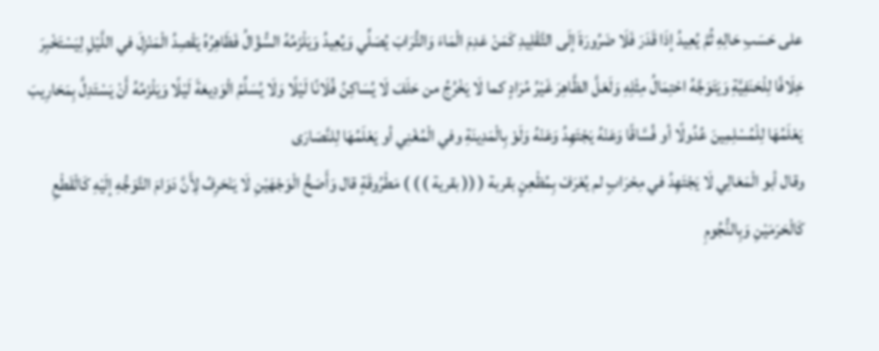على حَسَبِ حَالِهِ ثُمَّ يُعِيدُ إذَا قَدَرَ فَلَا ضَرُورَةَ إلَى التَّقْلِيدِ كَمَنْ عَدِمَ الْمَاءَ وَالتُّرَابَ يُصَلِّي وَيُعِيدُ وَيَلْزَمُهُ السُّؤَالُ فَظَاهِرُهُ يَقْصِدُ الْمَنْزِلَ في اللَّيْلِ لِيَسْتَخْبِرَ خِلَافًا لِلْحَنَفِيَّةِ وَيَتَوَجَّهُ احْتِمَالُ مِثْلِهِ وَلَعَلَّ الظَّاهِرَ غَيْرُ مُرَادٍ كما لَا يَخْرُجُ من حَلَفَ لَا يُسَاكِنُ فُلَانًا لَيْلًا وَلَا يُسَلِّمُ الْوَدِيعَةَ لَيْلًا وَيَلْزَمُهُ أَنْ يَسْتَدِلَّ بِمَحَارِيبَ يَعْلَمُهَا لِلْمُسْلِمِينَ عُدُولًا أو فُسَّاقًا وَعَنْهُ يَجْتَهِدُ وَعَنْهُ وَلَوْ بِالْمَدِينَةِ وفي الْمُغْنِي أو يَعْلَمُهَا لِلنَّصَارَى
وقال أبو الْمَعَالِي لَا يَجْتَهِدُ في مِحْرَابٍ لم يُعْرَفْ بِمُظْعِنٍ بقربة ( (( بقرية ) ) ) مَطْرُوقَةٍ قال وَأَصَحُّ الْوَجْهَيْنِ لَا يَنْحَرِفُ لِأَنَّ دَوَامَ التَّوَجُّهِ إلَيْهِ كَالْقَطْعِ كَالْحَرَمَيْنِ وَبِالنُّجُومِ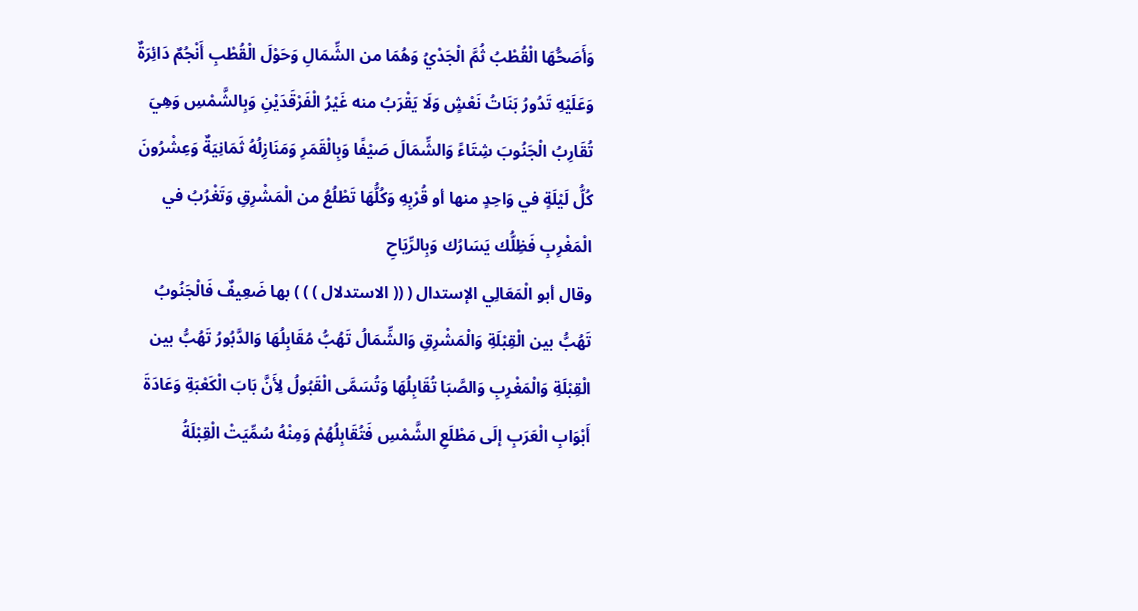وَأَصَحُّهَا الْقُطْبُ ثُمَّ الْجَدْيُ وَهُمَا من الشِّمَالِ وَحَوْلَ الْقُطْبِ أَنْجُمٌ دَائِرَةٌ وَعَلَيْهِ تَدُورُ بَنَاتُ نَعْشٍ وَلَا يَقْرَبُ منه غَيْرُ الْفَرْقَدَيْنِ وَبِالشَّمْسِ وَهِيَ تُقَارِبُ الْجَنُوبَ شِتَاءً وَالشِّمَالَ صَيْفًا وَبِالْقَمَرِ وَمَنَازِلُهُ ثَمَانِيَةٌ وَعِشْرُونَ كُلُّ لَيْلَةٍ في وَاحِدٍ منها أو قُرْبِهِ وَكُلُّهَا تَطْلُعُ من الْمَشْرِقِ وَتَغْرُبُ في الْمَغْرِبِ فَظِلُّك يَسَارُك وَبِالرِّيَاحِ
وقال أبو الْمَعَالِي الإستدال ( (( الاستدلال ) ) ) بها ضَعِيفٌ فَالْجَنُوبُ تَهُبُّ بين الْقِبْلَةِ وَالْمَشْرِقِ وَالشِّمَالُ تَهُبُّ مُقَابِلُهَا وَالدَّبُورُ تَهُبُّ بين الْقِبْلَةِ وَالْمَغْرِبِ وَالصَّبَا تُقَابِلُهَا وَتُسَمَّى الْقَبُولُ لِأَنَّ بَابَ الْكَعْبَةِ وَعَادَةَ أَبْوَابِ الْعَرَبِ إلَى مَطْلَعِ الشَّمْسِ فَتُقَابِلُهُمْ وَمِنْهُ سُمِّيَتْ الْقِبْلَةُ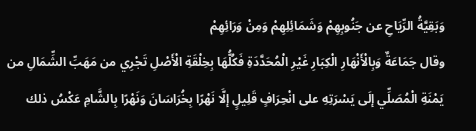وَبَقِيَّةُ الرِّيَاحِ عن جَنُوبِهِمْ وَشَمَائِلِهِمْ وَمِنْ وَرَائِهِمْ
وقال جَمَاعَةٌ وَبِالْأَنْهَارِ الْكِبَارِ غَيْرِ الْمُحَدَّدَةِ فَكُلُّهَا بِخِلْقَةِ الْأَصْلِ تَجْرِي من مَهَبِّ الشِّمَالِ من يَمْنَةِ الْمُصَلِّي إلَى يَسْرَتِهِ على انْحِرَافٍ قَلِيلٍ إلَّا نَهْرًا بِخُرَاسَانَ وَنَهْرًا بِالشَّامِ عَكْسُ ذلك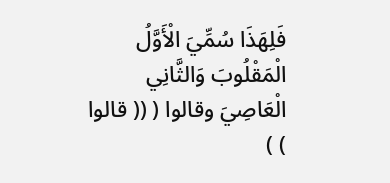فَلِهَذَا سُمِّيَ الْأَوَّلُ الْمَقْلُوبَ وَالثَّانِي الْعَاصِيَ وقالوا ( (( قالوا ) )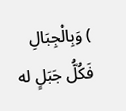) وَبِالْجِبَالِ فَكُلُّ جَبَلٍ له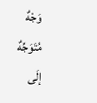وَجْهٌ مُتَوَجِّهٌ إلَى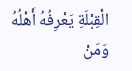الْقِبْلَةِ يَعْرِفُهُ أَهْلُهُ وَمَنْ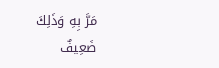مَرَّ بِهِ وَذَلِكَ ضَعِيفٌ